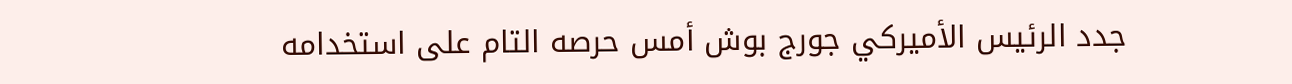جدد الرئيس الأميركي جورج بوش أمس حرصه التام على استخدامه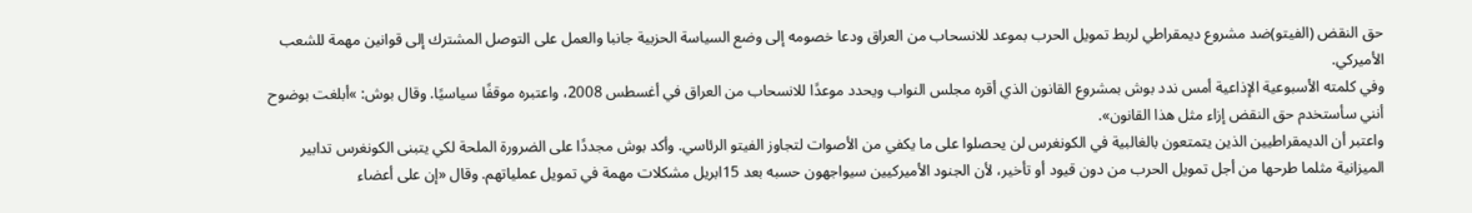حق النقض (الفيتو)ضد مشروع ديمقراطي لربط تمويل الحرب بموعد للانسحاب من العراق ودعا خصومه إلى وضع السياسة الحزبية جانبا والعمل على التوصل المشترك إلى قوانين مهمة للشعب الأميركي.
وفي كلمته الأسبوعية الإذاعية أمس ندد بوش بمشروع القانون الذي أقره مجلس النواب ويحدد موعدًا للانسحاب من العراق في أغسطس 2008، واعتبره موقفًا سياسيًا. وقال بوش: »أبلغت بوضوح أنني سأستخدم حق النقض إزاء مثل هذا القانون».
واعتبر أن الديمقراطيين الذين يتمتعون بالغالبية في الكونغرس لن يحصلوا على ما يكفي من الأصوات لتجاوز الفيتو الرئاسي. وأكد بوش مجددًا على الضرورة الملحة لكي يتبنى الكونغرس تدابير الميزانية مثلما طرحها من أجل تمويل الحرب من دون قيود أو تأخير، لأن الجنود الأميركيين سيواجهون حسبه بعد 15ابريل مشكلات مهمة في تمويل عملياتهم. وقال «إن على أعضاء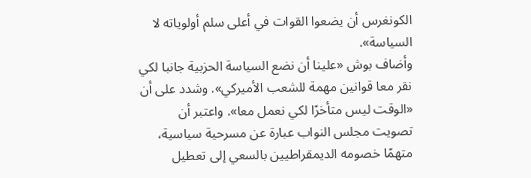الكونغرس أن يضعوا القوات في أعلى سلم أولوياته لا السياسة».
وأضاف بوش «علينا أن نضع السياسة الحزبية جانبا لكي نقر معا قوانين مهمة للشعب الأميركي». وشدد على أن «الوقت ليس متأخرًا لكي نعمل معا». واعتبر أن تصويت مجلس النواب عبارة عن مسرحية سياسية، متهمًا خصومه الديمقراطيين بالسعي إلى تعطيل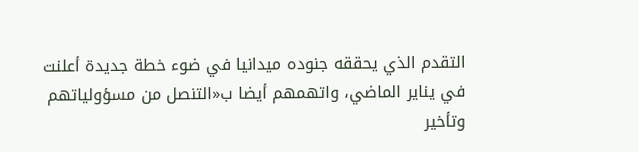التقدم الذي يحققه جنوده ميدانيا في ضوء خطة جديدة أعلنت في يناير الماضي، واتهمهم أيضا ب«التنصل من مسؤولياتهم وتأخير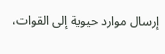إرسال موارد حيوية إلى القوات،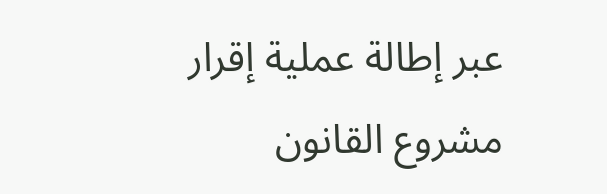عبر إطالة عملية إقرار مشروع القانون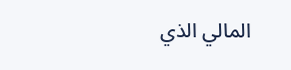المالي الذي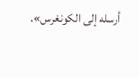أرسله إلى الكونغرس».